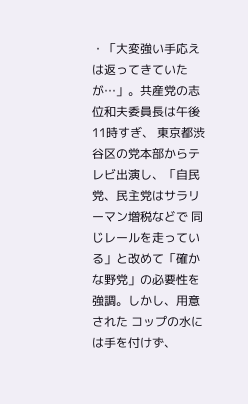・「大変強い手応えは返ってきていたが…」。共産党の志位和夫委員長は午後11時すぎ、 東京都渋谷区の党本部からテレビ出演し、「自民党、民主党はサラリーマン増税などで 同じレールを走っている」と改めて「確かな野党」の必要性を強調。しかし、用意された コップの水には手を付けず、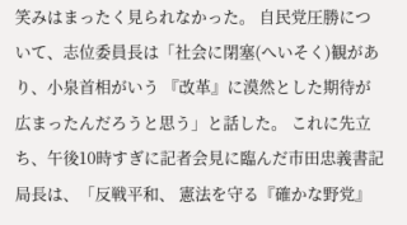笑みはまったく見られなかった。 自民党圧勝について、志位委員長は「社会に閉塞(へいそく)観があり、小泉首相がいう 『改革』に漠然とした期待が広まったんだろうと思う」と話した。 これに先立ち、午後10時すぎに記者会見に臨んだ市田忠義書記局長は、「反戦平和、 憲法を守る『確かな野党』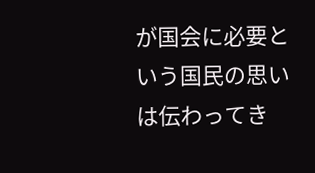が国会に必要という国民の思いは伝わってき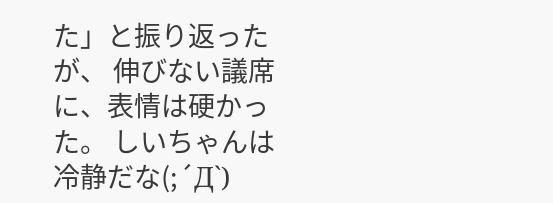た」と振り返ったが、 伸びない議席に、表情は硬かった。 しいちゃんは冷静だな(;´Д`)